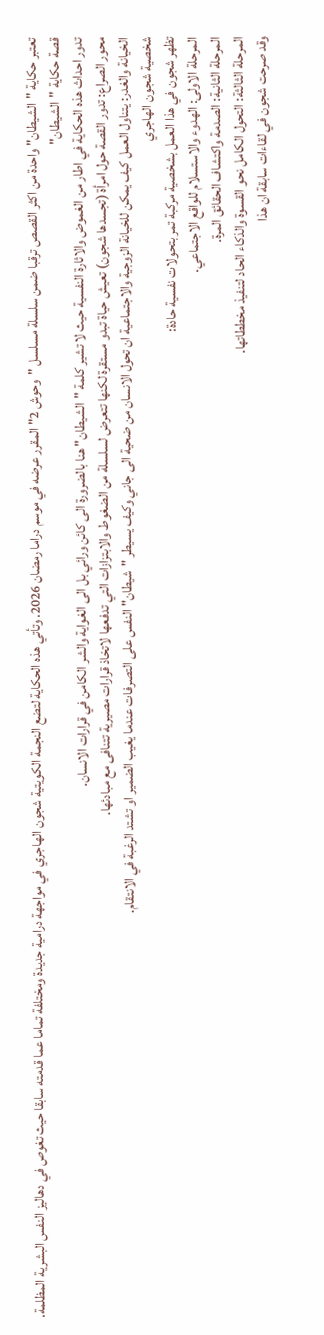تعتبر حكاية "الشيطان" واحدة من اكثر القصص ترقبا ضمن سلسلة مسلسل "وحوش 2" المقرر عرضه في موسم دراما رمضان 2026. وتأتي هذه الحكاية لتضع النجمة الكويتية شجون الهاجري في مواجهة درامية جديدة ومختلفة تماما عما قدمته سابقا حيث تغوص في دهاليز النفس البشرية المظلمة.
قصة حكاية "الشيطان"
تدور احداث هذه الحكاية في اطار من الغموض والاثارة النفسية حيث لا تشير كلمة "الشيطان" هنا بالضرورة الى كائن ورائي بل الى الغواية والشر الكامن في قرارات الانسان.
محور الصراع: تدور القصة حول امرأة (تجسدها شجون) تعيش حياة تبدو مستقرة لكنها تتعرض لسلسلة من الضغوط والابتزازات التي تدفعها لاتخاذ قرارات مصيرية تتنافى مع مبادئها.
الخيانة والغدر: يتناول العمل كيف يمكن للخيانة الزوجية والاجتماعية ان تحول الانسان من ضحية الى جاني وكيف يسيطر "شيطان" النفس على التصرفات عندما يغيب الضمير او تشتد الرغبة في الانتقام.
شخصية شجون الهاجري
تظهر شجون في هذا العمل بشخصية مركبة تمر بتحولات نفسية حادة:
المرحلة الاولى: الهدوء والاستسلام للواقع الاجتماعي.
المرحلة الثانية: الصدمة واكتشاف الحقائق المرة.
المرحلة الثالثة: التحول الكامل نحو القسوة والذكاء الحاد لتنفيذ مخططاتها.
وقد صرحت شجون في لقاءات سابقة ان هذا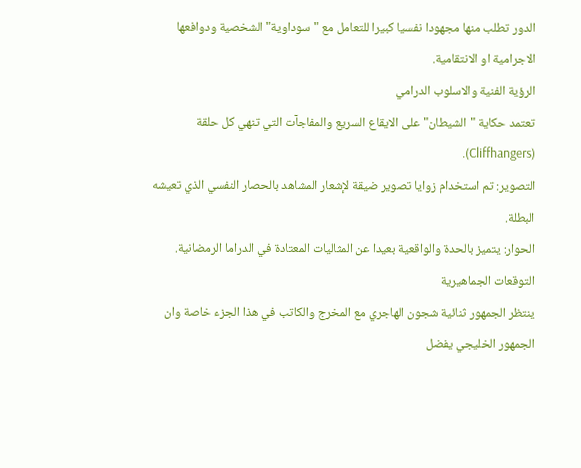الدور تطلب منها مجهودا نفسيا كبيرا للتعامل مع "سوداوية" الشخصية ودوافعها الاجرامية او الانتقامية.
الرؤية الفنية والاسلوب الدرامي
تعتمد حكاية "الشيطان" على الايقاع السريع والمفاجآت التي تنهي كل حلقة (Cliffhangers).
التصوير: تم استخدام زوايا تصوير ضيقة لإشعار المشاهد بالحصار النفسي الذي تعيشه البطلة.
الحوار: يتميز بالحدة والواقعية بعيدا عن المثاليات المعتادة في الدراما الرمضانية.
التوقعات الجماهيرية
ينتظر الجمهور ثنائية شجون الهاجري مع المخرج والكاتب في هذا الجزء خاصة وان الجمهور الخليجي يفضل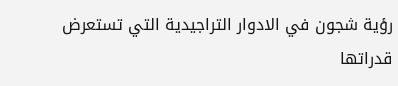رؤية شجون في الادوار التراجيدية التي تستعرض قدراتها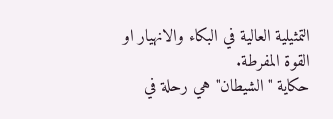التمثيلية العالية في البكاء والانهيار او القوة المفرطة.
حكاية "الشيطان" هي رحلة في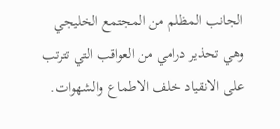الجانب المظلم من المجتمع الخليجي وهي تحذير درامي من العواقب التي تترتب على الانقياد خلف الاطماع والشهوات.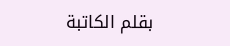بقلم الكاتبة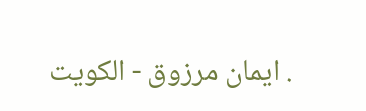. ايمان مرزوق - الكويت